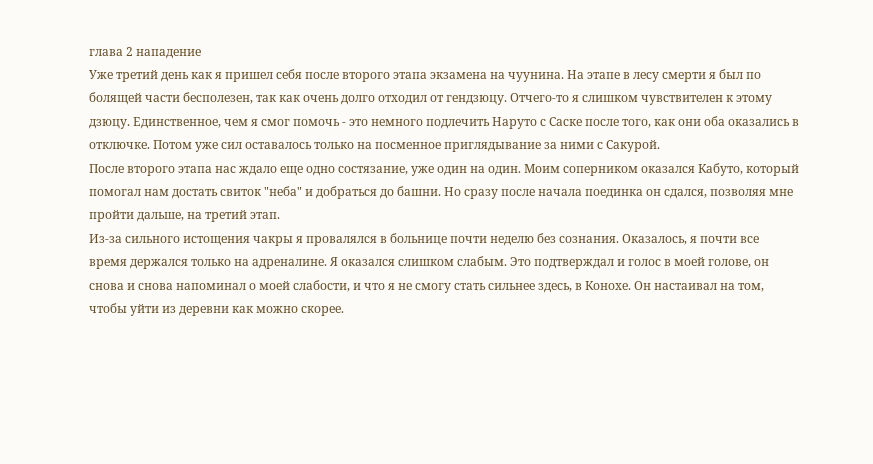глава 2 нападение
Уже третий день как я пришел себя после второго этапа экзамена на чуунина. На этапе в лесу смерти я был по болящей части бесполезен, так как очень долго отходил от гендзюцу. Отчего-то я слишком чувствителен к этому дзюцу. Единственное, чем я смог помочь - это немного подлечить Наруто с Саске после того, как они оба оказались в отключке. Потом уже сил оставалось только на посменное приглядывание за ними с Сакурой.
После второго этапа нас ждало еще одно состязание, уже один на один. Моим соперником оказался Кабуто, который помогал нам достать свиток "неба" и добраться до башни. Но сразу после начала поединка он сдался, позволяя мне пройти дальше, на третий этап.
Из-за сильного истощения чакры я провалялся в больнице почти неделю без сознания. Оказалось, я почти все время держался только на адреналине. Я оказался слишком слабым. Это подтверждал и голос в моей голове, он снова и снова напоминал о моей слабости, и что я не смогу стать сильнее здесь, в Конохе. Он настаивал на том, чтобы уйти из деревни как можно скорее.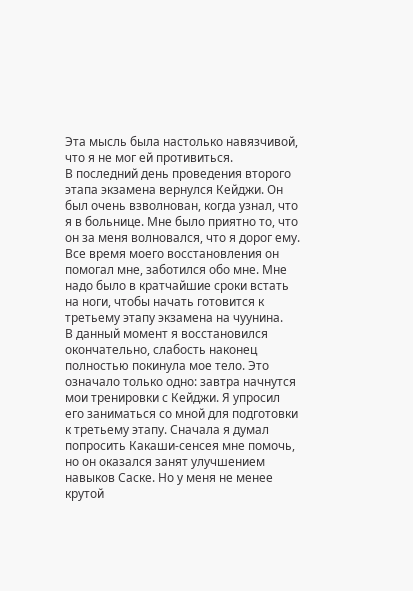Эта мысль была настолько навязчивой, что я не мог ей противиться.
В последний день проведения второго этапа экзамена вернулся Кейджи. Он был очень взволнован, когда узнал, что я в больнице. Мне было приятно то, что он за меня волновался, что я дорог ему. Все время моего восстановления он помогал мне, заботился обо мне. Мне надо было в кратчайшие сроки встать на ноги, чтобы начать готовится к третьему этапу экзамена на чуунина.
В данный момент я восстановился окончательно, слабость наконец полностью покинула мое тело. Это означало только одно: завтра начнутся мои тренировки с Кейджи. Я упросил его заниматься со мной для подготовки к третьему этапу. Сначала я думал попросить Какаши-сенсея мне помочь, но он оказался занят улучшением навыков Саске. Но у меня не менее крутой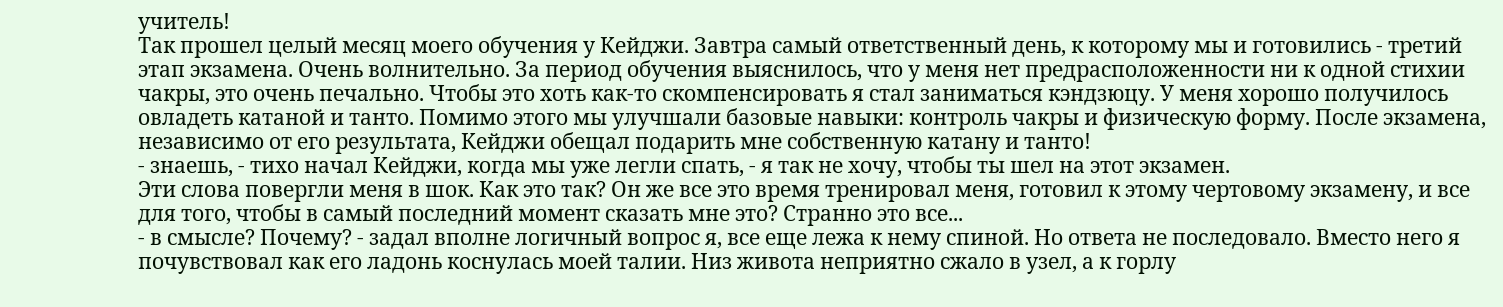учитель!
Так прошел целый месяц моего обучения у Кейджи. Завтра самый ответственный день, к которому мы и готовились - третий этап экзамена. Очень волнительно. За период обучения выяснилось, что у меня нет предрасположенности ни к одной стихии чакры, это очень печально. Чтобы это хоть как-то скомпенсировать я стал заниматься кэндзюцу. У меня хорошо получилось овладеть катаной и танто. Помимо этого мы улучшали базовые навыки: контроль чакры и физическую форму. После экзамена, независимо от его результата, Кейджи обещал подарить мне собственную катану и танто!
- знаешь, - тихо начал Кейджи, когда мы уже легли спать, - я так не хочу, чтобы ты шел на этот экзамен.
Эти слова повергли меня в шок. Как это так? Он же все это время тренировал меня, готовил к этому чертовому экзамену, и все для того, чтобы в самый последний момент сказать мне это? Странно это все...
- в смысле? Почему? - задал вполне логичный вопрос я, все еще лежа к нему спиной. Но ответа не последовало. Вместо него я почувствовал как его ладонь коснулась моей талии. Низ живота неприятно сжало в узел, а к горлу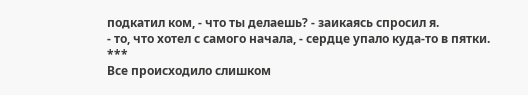подкатил ком, - что ты делаешь? - заикаясь спросил я.
- то, что хотел с самого начала, - сердце упало куда-то в пятки.
***
Все происходило слишком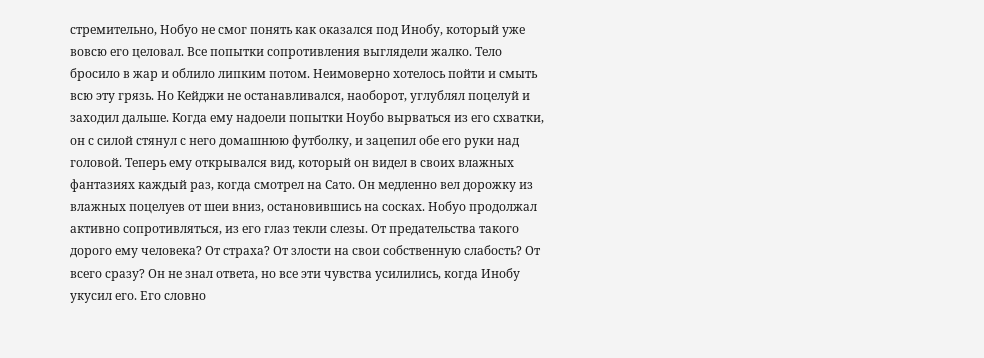стремительно, Нобуо не смог понять как оказался под Инобу, который уже вовсю его целовал. Все попытки сопротивления выглядели жалко. Тело бросило в жар и облило липким потом. Неимоверно хотелось пойти и смыть всю эту грязь. Но Кейджи не останавливался, наоборот, углублял поцелуй и заходил дальше. Когда ему надоели попытки Ноубо вырваться из его схватки, он с силой стянул с него домашнюю футболку, и зацепил обе его руки над головой. Теперь ему открывался вид, который он видел в своих влажных фантазиях каждый раз, когда смотрел на Сато. Он медленно вел дорожку из влажных поцелуев от шеи вниз, остановившись на сосках. Нобуо продолжал активно сопротивляться, из его глаз текли слезы. От предательства такого дорого ему человека? От страха? От злости на свои собственную слабость? От всего сразу? Он не знал ответа, но все эти чувства усилились, когда Инобу укусил его. Его словно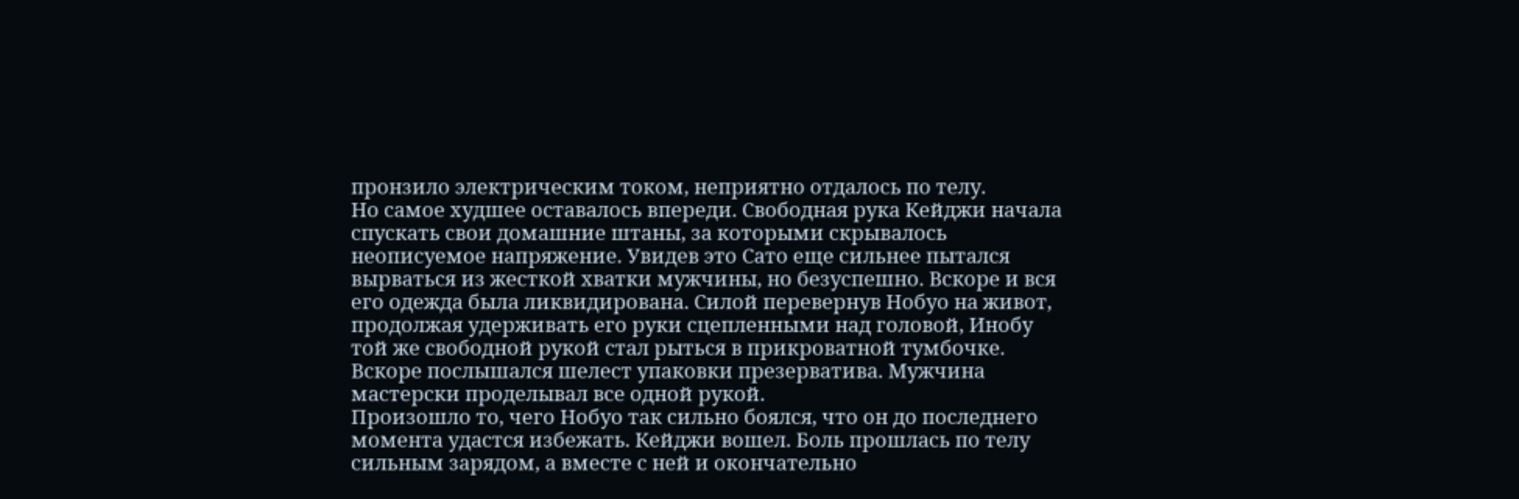пронзило электрическим током, неприятно отдалось по телу.
Но самое худшее оставалось впереди. Свободная рука Кейджи начала спускать свои домашние штаны, за которыми скрывалось неописуемое напряжение. Увидев это Сато еще сильнее пытался вырваться из жесткой хватки мужчины, но безуспешно. Вскоре и вся его одежда была ликвидирована. Силой перевернув Нобуо на живот, продолжая удерживать его руки сцепленными над головой, Инобу той же свободной рукой стал рыться в прикроватной тумбочке. Вскоре послышался шелест упаковки презерватива. Мужчина мастерски проделывал все одной рукой.
Произошло то, чего Нобуо так сильно боялся, что он до последнего момента удастся избежать. Кейджи вошел. Боль прошлась по телу сильным зарядом, а вместе с ней и окончательно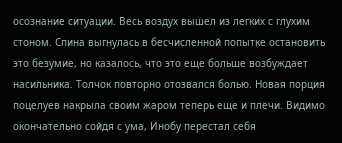осознание ситуации. Весь воздух вышел из легких с глухим стоном. Спина выгнулась в бесчисленной попытке остановить это безумие, но казалось, что это еще больше возбуждает насильника. Толчок повторно отозвался болью. Новая порция поцелуев накрыла своим жаром теперь еще и плечи. Видимо окончательно сойдя с ума, Инобу перестал себя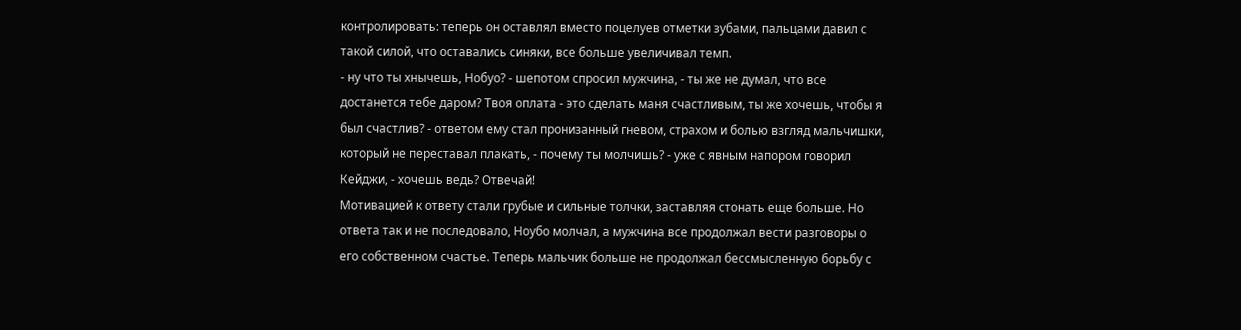контролировать: теперь он оставлял вместо поцелуев отметки зубами, пальцами давил с такой силой, что оставались синяки, все больше увеличивал темп.
- ну что ты хнычешь, Нобуо? - шепотом спросил мужчина, - ты же не думал, что все достанется тебе даром? Твоя оплата - это сделать маня счастливым, ты же хочешь, чтобы я был счастлив? - ответом ему стал пронизанный гневом, страхом и болью взгляд мальчишки, который не переставал плакать, - почему ты молчишь? - уже с явным напором говорил Кейджи, - хочешь ведь? Отвечай!
Мотивацией к ответу стали грубые и сильные толчки, заставляя стонать еще больше. Но ответа так и не последовало, Ноубо молчал, а мужчина все продолжал вести разговоры о его собственном счастье. Теперь мальчик больше не продолжал бессмысленную борьбу с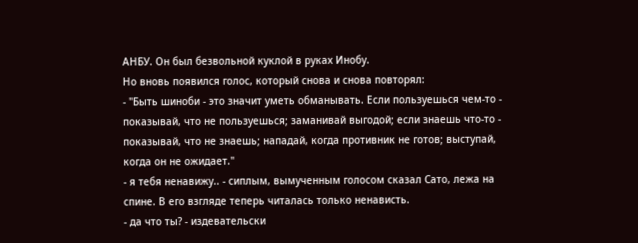АНБУ. Он был безвольной куклой в руках Инобу.
Но вновь появился голос, который снова и снова повторял:
- "Быть шиноби - это значит уметь обманывать. Если пользуешься чем-то - показывай, что не пользуешься; заманивай выгодой; если знаешь что-то - показывай, что не знаешь; нападай, когда противник не готов; выступай, когда он не ожидает."
- я тебя ненавижу.. - сиплым, вымученным голосом сказал Сато, лежа на спине. В его взгляде теперь читалась только ненависть.
- да что ты? - издевательски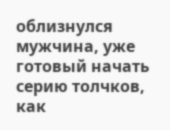облизнулся мужчина, уже готовый начать серию толчков, как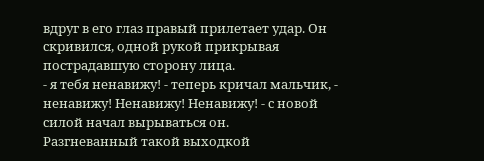вдруг в его глаз правый прилетает удар. Он скривился, одной рукой прикрывая пострадавшую сторону лица.
- я тебя ненавижу! - теперь кричал мальчик, - ненавижу! Ненавижу! Ненавижу! - с новой силой начал вырываться он.
Разгневанный такой выходкой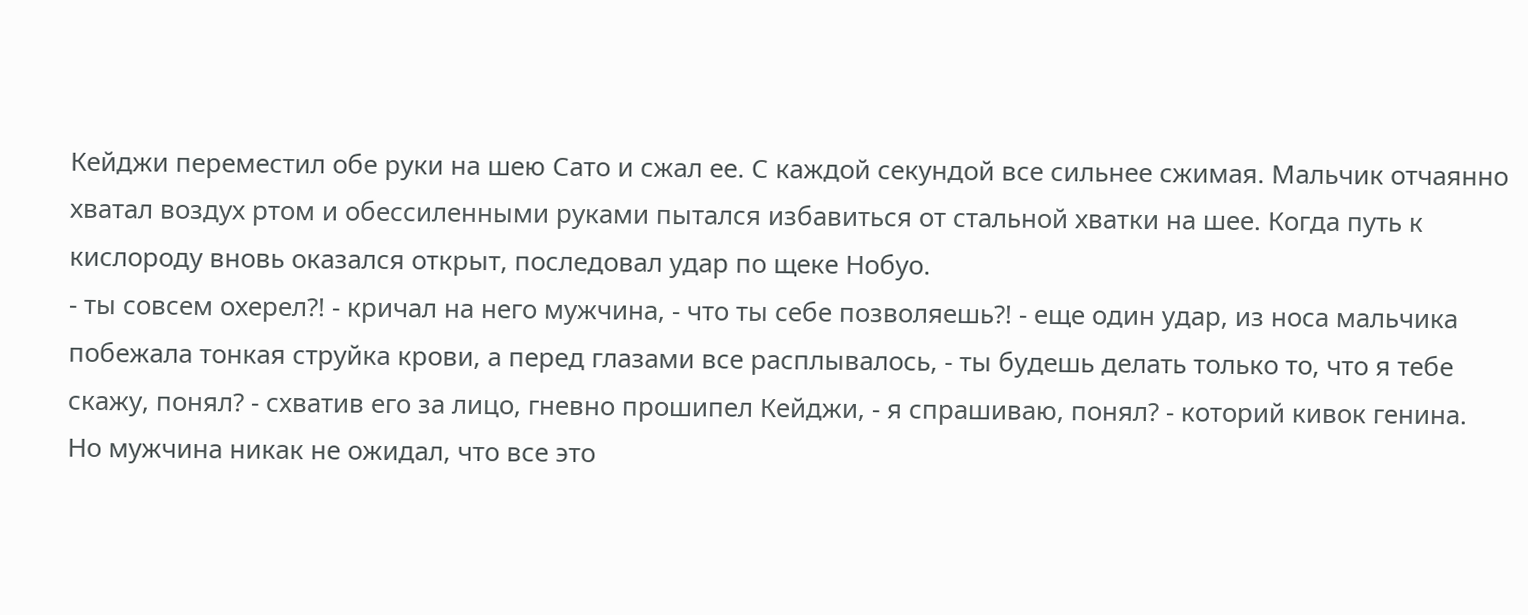Кейджи переместил обе руки на шею Сато и сжал ее. С каждой секундой все сильнее сжимая. Мальчик отчаянно хватал воздух ртом и обессиленными руками пытался избавиться от стальной хватки на шее. Когда путь к кислороду вновь оказался открыт, последовал удар по щеке Нобуо.
- ты совсем охерел?! - кричал на него мужчина, - что ты себе позволяешь?! - еще один удар, из носа мальчика побежала тонкая струйка крови, а перед глазами все расплывалось, - ты будешь делать только то, что я тебе скажу, понял? - схватив его за лицо, гневно прошипел Кейджи, - я спрашиваю, понял? - которий кивок генина.
Но мужчина никак не ожидал, что все это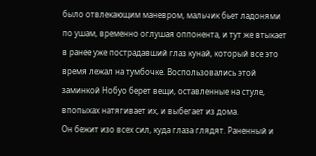было отвлекающим маневром, мальчик бьет ладонями по ушам, временно оглушая оппонента, и тут же втыкает в ранее уже пострадавший глаз кунай, который все это время лежал на тумбочке. Воспользовались этой заминкой Нобуо берет вещи, оставленные на стуле, впопыхах натягивает их, и выбегает из дома.
Он бежит изо всех сил, куда глаза глядят. Раненный и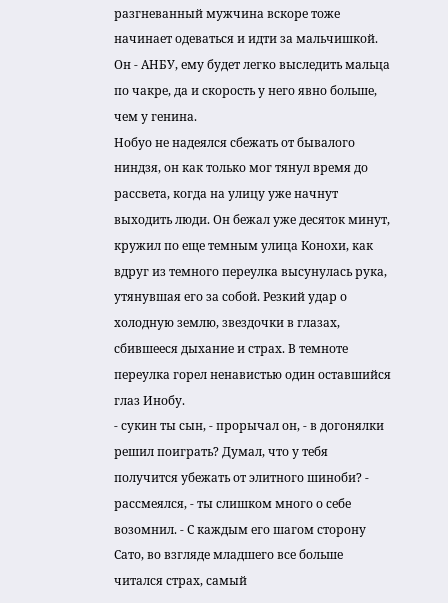разгневанный мужчина вскоре тоже начинает одеваться и идти за мальчишкой. Он - АНБУ, ему будет легко выследить мальца по чакре, да и скорость у него явно больше, чем у генина.
Нобуо не надеялся сбежать от бывалого ниндзя, он как только мог тянул время до рассвета, когда на улицу уже начнут выходить люди. Он бежал уже десяток минут, кружил по еще темным улица Конохи, как вдруг из темного переулка высунулась рука, утянувшая его за собой. Резкий удар о холодную землю, звездочки в глазах, сбившееся дыхание и страх. В темноте переулка горел ненавистью один оставшийся глаз Инобу.
- сукин ты сын, - прорычал он, - в догонялки решил поиграть? Думал, что у тебя получится убежать от элитного шиноби? - рассмеялся, - ты слишком много о себе возомнил. - С каждым его шагом сторону Сато, во взгляде младшего все больше читался страх, самый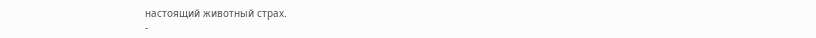настоящий животный страх.
-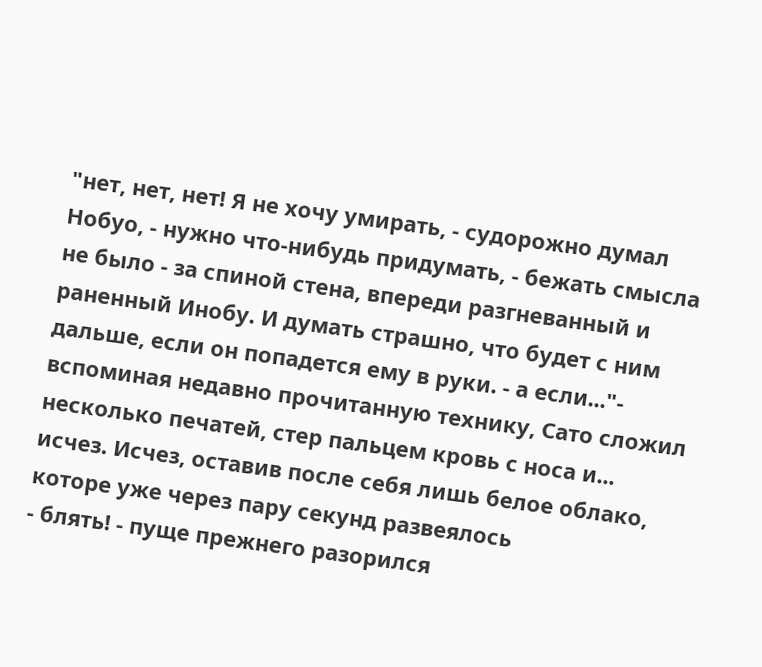"нет, нет, нет! Я не хочу умирать, - судорожно думал Нобуо, - нужно что-нибудь придумать, - бежать смысла не было - за спиной стена, впереди разгневанный и раненный Инобу. И думать страшно, что будет с ним дальше, если он попадется ему в руки. - а если..."- вспоминая недавно прочитанную технику, Сато сложил несколько печатей, стер пальцем кровь с носа и... исчез. Исчез, оставив после себя лишь белое облако, которе уже через пару секунд развеялось
- блять! - пуще прежнего разорился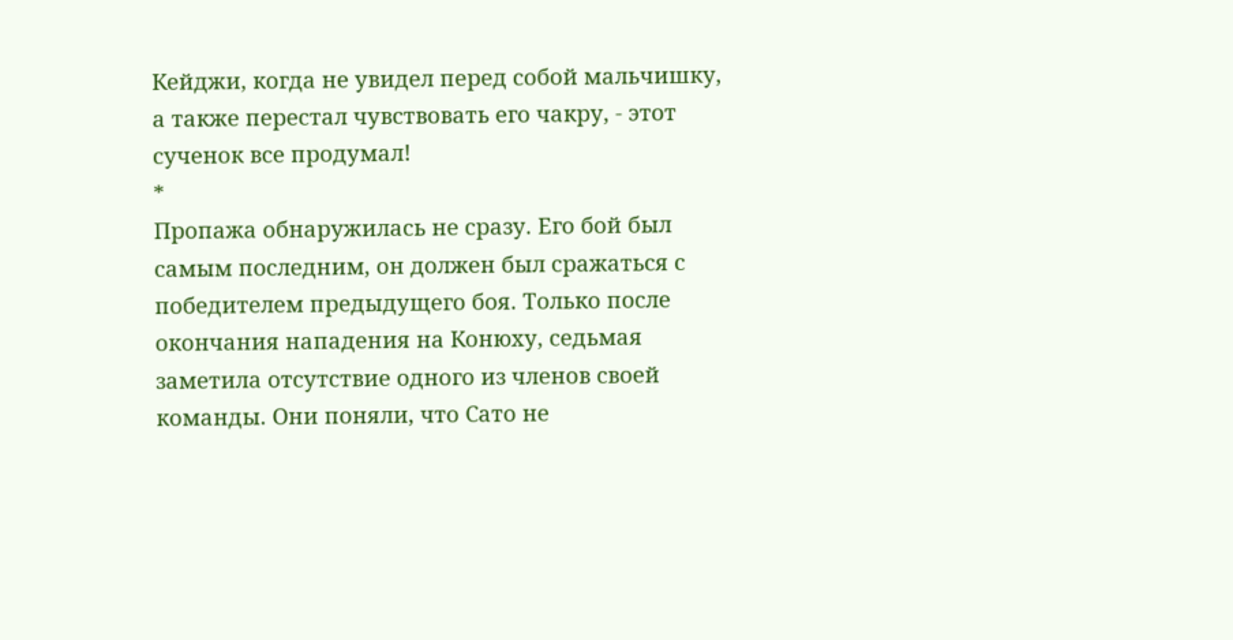Кейджи, когда не увидел перед собой мальчишку, а также перестал чувствовать его чакру, - этот сученок все продумал!
*
Пропажа обнаружилась не сразу. Его бой был самым последним, он должен был сражаться с победителем предыдущего боя. Только после окончания нападения на Конюху, седьмая заметила отсутствие одного из членов своей команды. Они поняли, что Сато не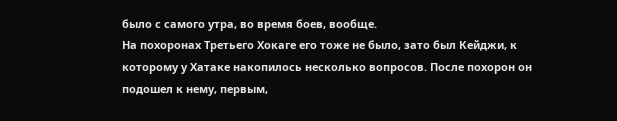было с самого утра, во время боев, вообще.
На похоронах Третьего Хокаге его тоже не было, зато был Кейджи, к которому у Хатаке накопилось несколько вопросов. После похорон он подошел к нему, первым,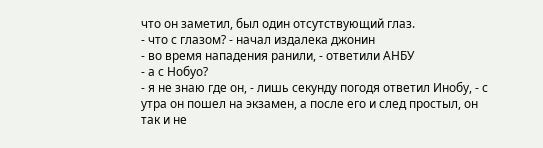что он заметил, был один отсутствующий глаз.
- что с глазом? - начал издалека джонин
- во время нападения ранили, - ответили АНБУ
- а с Нобуо?
- я не знаю где он, - лишь секунду погодя ответил Инобу, - с утра он пошел на экзамен, а после его и след простыл, он так и не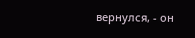вернулся, - он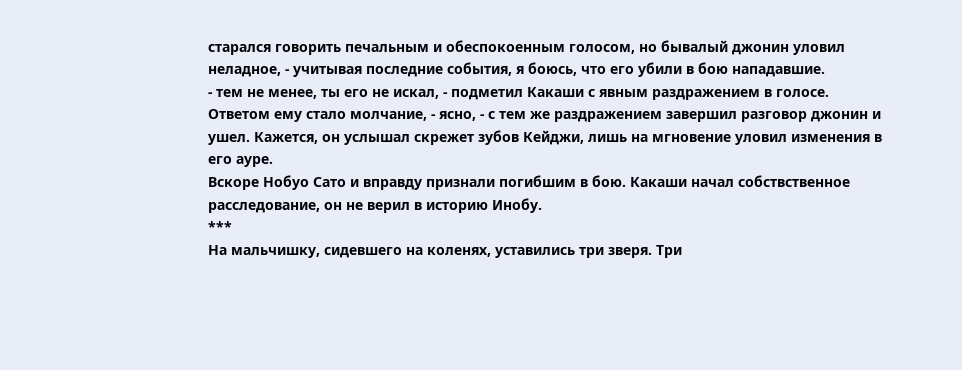старался говорить печальным и обеспокоенным голосом, но бывалый джонин уловил неладное, - учитывая последние события, я боюсь, что его убили в бою нападавшие.
- тем не менее, ты его не искал, - подметил Какаши с явным раздражением в голосе. Ответом ему стало молчание, - ясно, - с тем же раздражением завершил разговор джонин и ушел. Кажется, он услышал скрежет зубов Кейджи, лишь на мгновение уловил изменения в его ауре.
Вскоре Нобуо Сато и вправду признали погибшим в бою. Какаши начал собствственное расследование, он не верил в историю Инобу.
***
На мальчишку, сидевшего на коленях, уставились три зверя. Три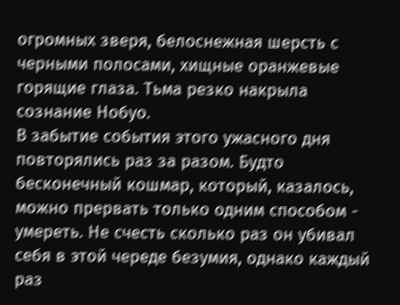огромных зверя, белоснежная шерсть с черными полосами, хищные оранжевые горящие глаза. Тьма резко накрыла сознание Нобуо.
В забытие события этого ужасного дня повторялись раз за разом. Будто бесконечный кошмар, который, казалось, можно прервать только одним способом - умереть. Не счесть сколько раз он убивал себя в этой череде безумия, однако каждый раз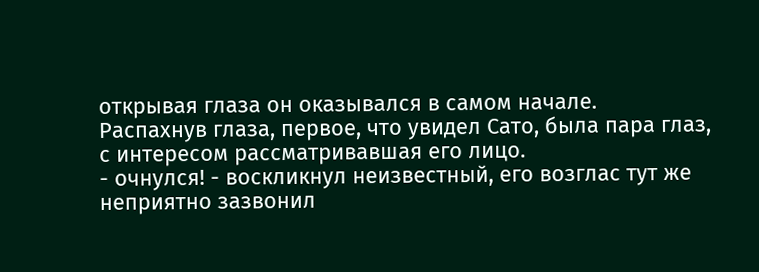открывая глаза он оказывался в самом начале.
Распахнув глаза, первое, что увидел Сато, была пара глаз, с интересом рассматривавшая его лицо.
- очнулся! - воскликнул неизвестный, его возглас тут же неприятно зазвонил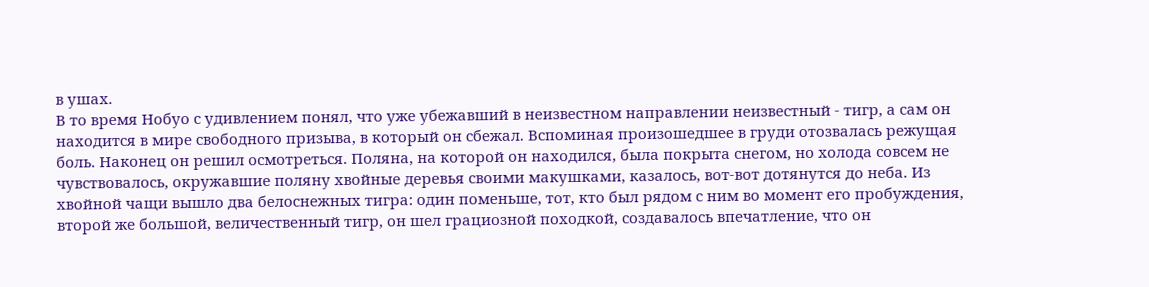в ушах.
В то время Нобуо с удивлением понял, что уже убежавший в неизвестном направлении неизвестный - тигр, а сам он находится в мире свободного призыва, в который он сбежал. Вспоминая произошедшее в груди отозвалась режущая боль. Наконец он решил осмотреться. Поляна, на которой он находился, была покрыта снегом, но холода совсем не чувствовалось, окружавшие поляну хвойные деревья своими макушками, казалось, вот-вот дотянутся до неба. Из хвойной чащи вышло два белоснежных тигра: один поменьше, тот, кто был рядом с ним во момент его пробуждения, второй же большой, величественный тигр, он шел грациозной походкой, создавалось впечатление, что он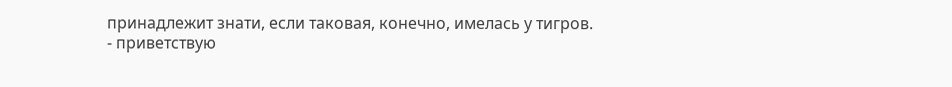принадлежит знати, если таковая, конечно, имелась у тигров.
- приветствую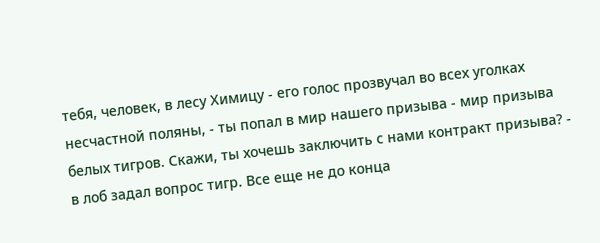тебя, человек, в лесу Химицу - его голос прозвучал во всех уголках несчастной поляны, - ты попал в мир нашего призыва - мир призыва белых тигров. Скажи, ты хочешь заключить с нами контракт призыва? - в лоб задал вопрос тигр. Все еще не до конца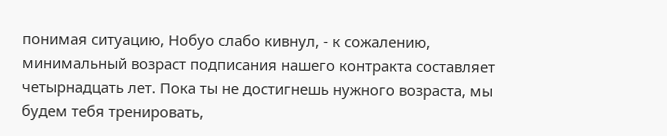понимая ситуацию, Нобуо слабо кивнул, - к сожалению, минимальный возраст подписания нашего контракта составляет четырнадцать лет. Пока ты не достигнешь нужного возраста, мы будем тебя тренировать,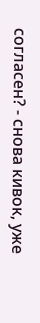согласен? - снова кивок, уже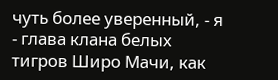чуть более уверенный, - я - глава клана белых тигров Широ Мачи, как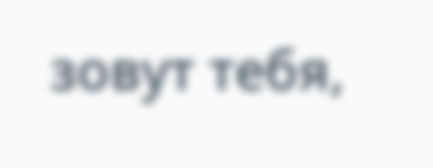зовут тебя,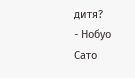дитя?
- Нобуо Сато